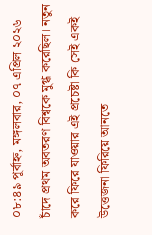০৮:৪৯ পূর্বাহ্ন, মঙ্গলবার, ০৭ এপ্রিল ২০২৬
চাঁদে প্রথম অবতরণ বিশ্বকে মুগ্ধ করেছিল। নতুন করে ফিরে যাওয়ার এই প্রচেষ্টা কি সেই একই উত্তেজনা ফিরিয়ে আনতে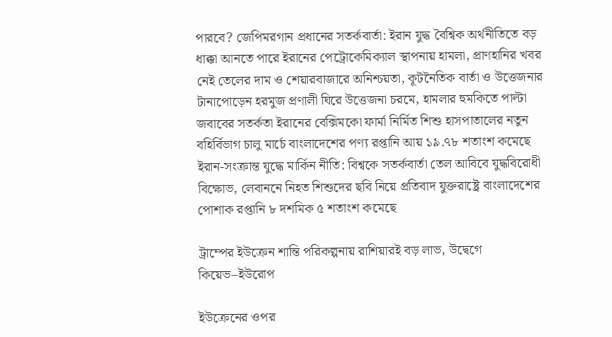পারবে? জেপিমরগান প্রধানের সতর্কবার্তা: ইরান যুদ্ধ বৈশ্বিক অর্থনীতিতে বড় ধাক্কা আনতে পারে ইরানের পেট্রোকেমিক্যাল স্থাপনায় হামলা, প্রাণহানির খবর নেই তেলের দাম ও শেয়ারবাজারে অনিশ্চয়তা, কূটনৈতিক বার্তা ও উত্তেজনার টানাপোড়েন হরমুজ প্রণালী ঘিরে উত্তেজনা চরমে, হামলার হুমকিতে পাল্টা জবাবের সতর্কতা ইরানের বেক্সিমকো ফার্মা নির্মিত শিশু হাসপাতালের নতুন বহির্বিভাগ চালু মার্চে বাংলাদেশের পণ্য রপ্তানি আয় ১৯.৭৮ শতাংশ কমেছে ইরান-সংক্রান্ত যুদ্ধে মার্কিন নীতি: বিশ্বকে সতর্কবার্তা তেল আবিবে যুদ্ধবিরোধী বিক্ষোভ, লেবাননে নিহত শিশুদের ছবি নিয়ে প্রতিবাদ যুক্তরাষ্ট্রে বাংলাদেশের পোশাক রপ্তানি ৮ দশমিক ৫ শতাংশ কমেছে

ট্রাম্পের ইউক্রেন শান্তি পরিকল্পনায় রাশিয়ারই বড় লাভ, উদ্বেগে কিয়েভ–ইউরোপ

ইউক্রেনের ওপর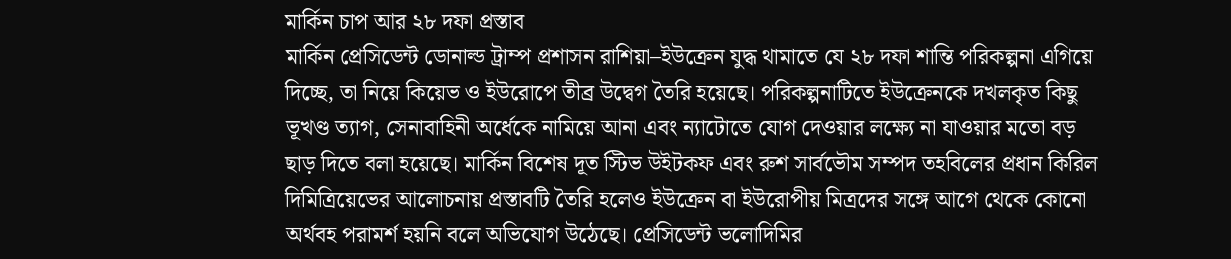মার্কিন চাপ আর ২৮ দফা প্রস্তাব
মার্কিন প্রেসিডেন্ট ডোনাল্ড ট্রাম্প প্রশাসন রাশিয়া–ইউক্রেন যুদ্ধ থামাতে যে ২৮ দফা শান্তি পরিকল্পনা এগিয়ে দিচ্ছে, তা নিয়ে কিয়েভ ও ইউরোপে তীব্র উদ্বেগ তৈরি হয়েছে। পরিকল্পনাটিতে ইউক্রেনকে দখলকৃত কিছু ভূখণ্ড ত্যাগ, সেনাবাহিনী অর্ধেকে নামিয়ে আনা এবং ন্যাটোতে যোগ দেওয়ার লক্ষ্যে না যাওয়ার মতো বড় ছাড় দিতে বলা হয়েছে। মার্কিন বিশেষ দূত স্টিভ উইটকফ এবং রুশ সার্বভৌম সম্পদ তহবিলের প্রধান কিরিল দিমিত্রিয়েভের আলোচনায় প্রস্তাবটি তৈরি হলেও ইউক্রেন বা ইউরোপীয় মিত্রদের সঙ্গে আগে থেকে কোনো অর্থবহ পরামর্শ হয়নি বলে অভিযোগ উঠেছে। প্রেসিডেন্ট ভলোদিমির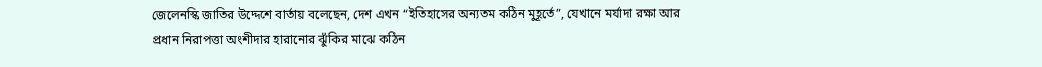জেলেনস্কি জাতির উদ্দেশে বার্তায় বলেছেন, দেশ এখন “ইতিহাসের অন্যতম কঠিন মুহূর্তে”, যেখানে মর্যাদা রক্ষা আর প্রধান নিরাপত্তা অংশীদার হারানোর ঝুঁকির মাঝে কঠিন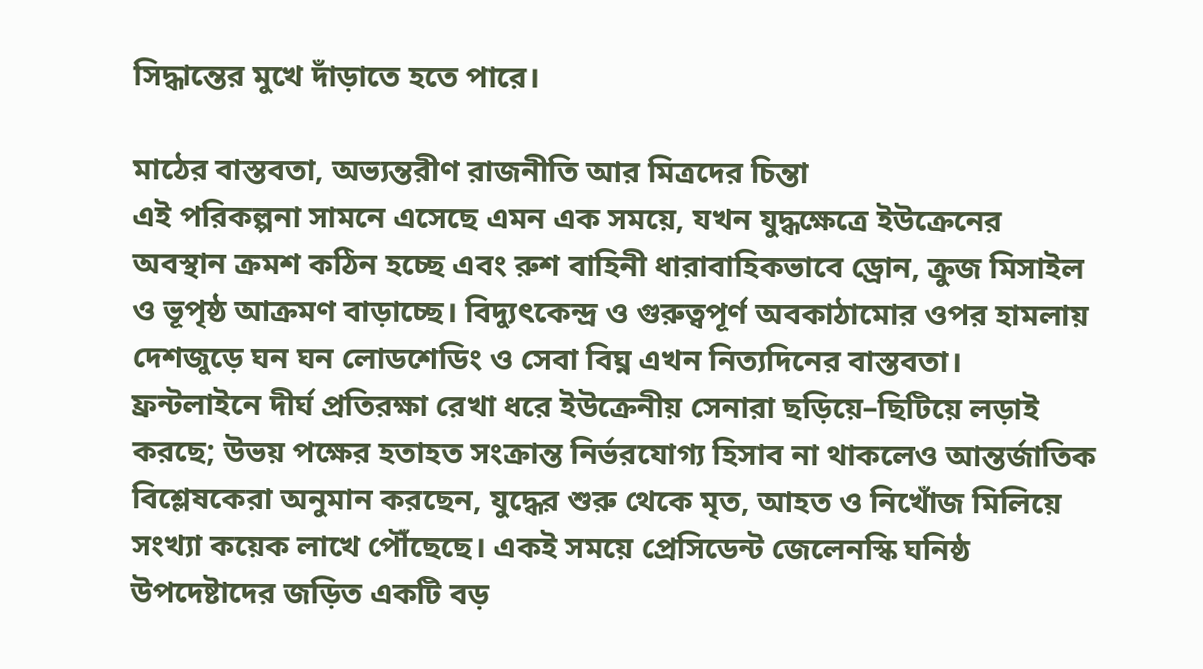সিদ্ধান্তের মুখে দাঁড়াতে হতে পারে।

মাঠের বাস্তবতা, অভ্যন্তরীণ রাজনীতি আর মিত্রদের চিন্তা
এই পরিকল্পনা সামনে এসেছে এমন এক সময়ে, যখন যুদ্ধক্ষেত্রে ইউক্রেনের অবস্থান ক্রমশ কঠিন হচ্ছে এবং রুশ বাহিনী ধারাবাহিকভাবে ড্রোন, ক্রুজ মিসাইল ও ভূপৃষ্ঠ আক্রমণ বাড়াচ্ছে। বিদ্যুৎকেন্দ্র ও গুরুত্বপূর্ণ অবকাঠামোর ওপর হামলায় দেশজুড়ে ঘন ঘন লোডশেডিং ও সেবা বিঘ্ন এখন নিত্যদিনের বাস্তবতা। ফ্রন্টলাইনে দীর্ঘ প্রতিরক্ষা রেখা ধরে ইউক্রেনীয় সেনারা ছড়িয়ে–ছিটিয়ে লড়াই করছে; উভয় পক্ষের হতাহত সংক্রান্ত নির্ভরযোগ্য হিসাব না থাকলেও আন্তর্জাতিক বিশ্লেষকেরা অনুমান করছেন, যুদ্ধের শুরু থেকে মৃত, আহত ও নিখোঁজ মিলিয়ে সংখ্যা কয়েক লাখে পৌঁছেছে। একই সময়ে প্রেসিডেন্ট জেলেনস্কি ঘনিষ্ঠ উপদেষ্টাদের জড়িত একটি বড়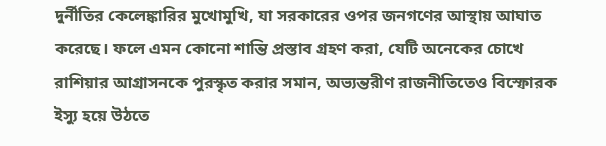দুর্নীতির কেলেঙ্কারির মুখোমুখি, যা সরকারের ওপর জনগণের আস্থায় আঘাত করেছে। ফলে এমন কোনো শান্তি প্রস্তাব গ্রহণ করা, যেটি অনেকের চোখে রাশিয়ার আগ্রাসনকে পুরস্কৃত করার সমান, অভ্যন্তরীণ রাজনীতিতেও বিস্ফোরক ইস্যু হয়ে উঠতে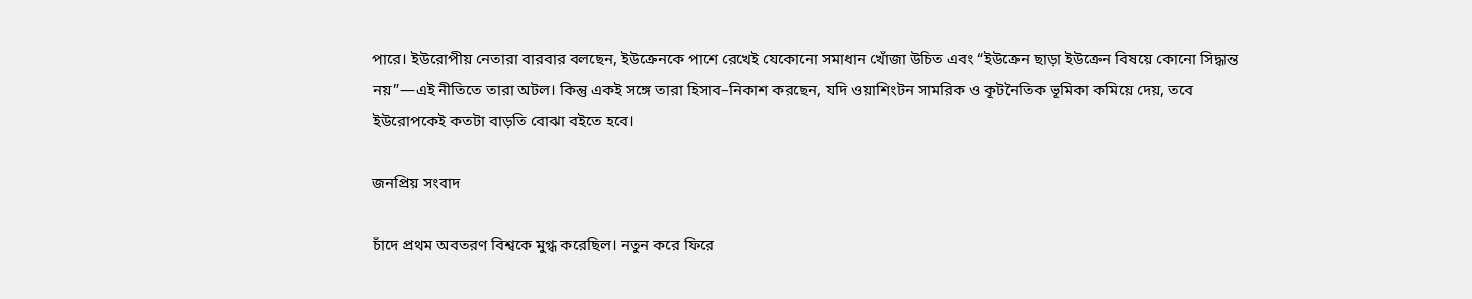পারে। ইউরোপীয় নেতারা বারবার বলছেন, ইউক্রেনকে পাশে রেখেই যেকোনো সমাধান খোঁজা উচিত এবং “ইউক্রেন ছাড়া ইউক্রেন বিষয়ে কোনো সিদ্ধান্ত নয়”—এই নীতিতে তারা অটল। কিন্তু একই সঙ্গে তারা হিসাব–নিকাশ করছেন, যদি ওয়াশিংটন সামরিক ও কূটনৈতিক ভূমিকা কমিয়ে দেয়, তবে ইউরোপকেই কতটা বাড়তি বোঝা বইতে হবে।

জনপ্রিয় সংবাদ

চাঁদে প্রথম অবতরণ বিশ্বকে মুগ্ধ করেছিল। নতুন করে ফিরে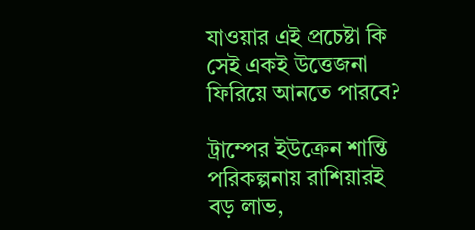যাওয়ার এই প্রচেষ্টা কি সেই একই উত্তেজনা ফিরিয়ে আনতে পারবে?

ট্রাম্পের ইউক্রেন শান্তি পরিকল্পনায় রাশিয়ারই বড় লাভ,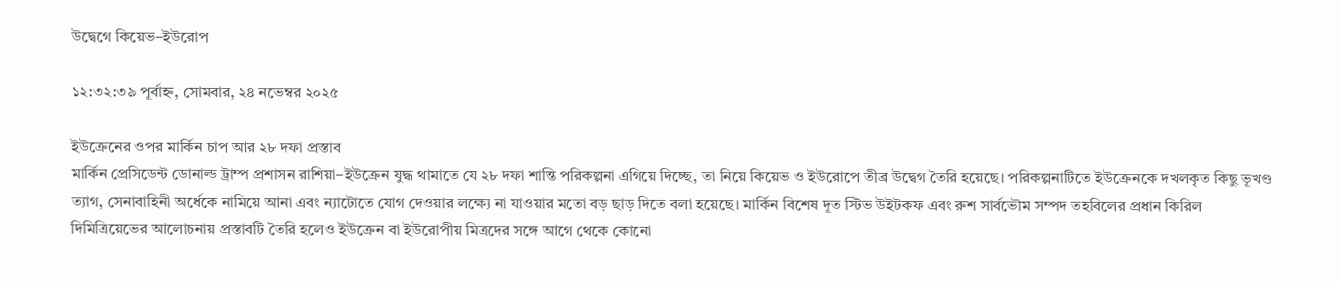উদ্বেগে কিয়েভ–ইউরোপ

১২:৩২:৩৯ পূর্বাহ্ন, সোমবার, ২৪ নভেম্বর ২০২৫

ইউক্রেনের ওপর মার্কিন চাপ আর ২৮ দফা প্রস্তাব
মার্কিন প্রেসিডেন্ট ডোনাল্ড ট্রাম্প প্রশাসন রাশিয়া–ইউক্রেন যুদ্ধ থামাতে যে ২৮ দফা শান্তি পরিকল্পনা এগিয়ে দিচ্ছে, তা নিয়ে কিয়েভ ও ইউরোপে তীব্র উদ্বেগ তৈরি হয়েছে। পরিকল্পনাটিতে ইউক্রেনকে দখলকৃত কিছু ভূখণ্ড ত্যাগ, সেনাবাহিনী অর্ধেকে নামিয়ে আনা এবং ন্যাটোতে যোগ দেওয়ার লক্ষ্যে না যাওয়ার মতো বড় ছাড় দিতে বলা হয়েছে। মার্কিন বিশেষ দূত স্টিভ উইটকফ এবং রুশ সার্বভৌম সম্পদ তহবিলের প্রধান কিরিল দিমিত্রিয়েভের আলোচনায় প্রস্তাবটি তৈরি হলেও ইউক্রেন বা ইউরোপীয় মিত্রদের সঙ্গে আগে থেকে কোনো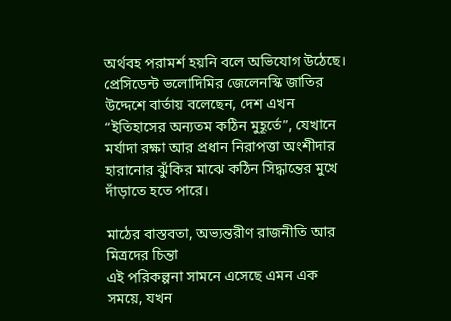অর্থবহ পরামর্শ হয়নি বলে অভিযোগ উঠেছে। প্রেসিডেন্ট ভলোদিমির জেলেনস্কি জাতির উদ্দেশে বার্তায় বলেছেন, দেশ এখন “ইতিহাসের অন্যতম কঠিন মুহূর্তে”, যেখানে মর্যাদা রক্ষা আর প্রধান নিরাপত্তা অংশীদার হারানোর ঝুঁকির মাঝে কঠিন সিদ্ধান্তের মুখে দাঁড়াতে হতে পারে।

মাঠের বাস্তবতা, অভ্যন্তরীণ রাজনীতি আর মিত্রদের চিন্তা
এই পরিকল্পনা সামনে এসেছে এমন এক সময়ে, যখন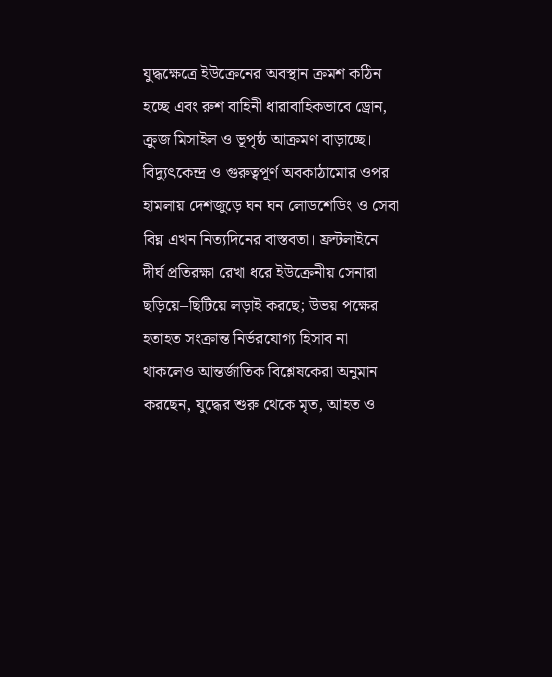যুদ্ধক্ষেত্রে ইউক্রেনের অবস্থান ক্রমশ কঠিন হচ্ছে এবং রুশ বাহিনী ধারাবাহিকভাবে ড্রোন, ক্রুজ মিসাইল ও ভূপৃষ্ঠ আক্রমণ বাড়াচ্ছে। বিদ্যুৎকেন্দ্র ও গুরুত্বপূর্ণ অবকাঠামোর ওপর হামলায় দেশজুড়ে ঘন ঘন লোডশেডিং ও সেবা বিঘ্ন এখন নিত্যদিনের বাস্তবতা। ফ্রন্টলাইনে দীর্ঘ প্রতিরক্ষা রেখা ধরে ইউক্রেনীয় সেনারা ছড়িয়ে–ছিটিয়ে লড়াই করছে; উভয় পক্ষের হতাহত সংক্রান্ত নির্ভরযোগ্য হিসাব না থাকলেও আন্তর্জাতিক বিশ্লেষকেরা অনুমান করছেন, যুদ্ধের শুরু থেকে মৃত, আহত ও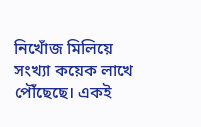নিখোঁজ মিলিয়ে সংখ্যা কয়েক লাখে পৌঁছেছে। একই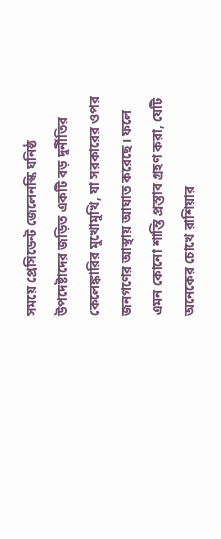সময়ে প্রেসিডেন্ট জেলেনস্কি ঘনিষ্ঠ উপদেষ্টাদের জড়িত একটি বড় দুর্নীতির কেলেঙ্কারির মুখোমুখি, যা সরকারের ওপর জনগণের আস্থায় আঘাত করেছে। ফলে এমন কোনো শান্তি প্রস্তাব গ্রহণ করা, যেটি অনেকের চোখে রাশিয়ার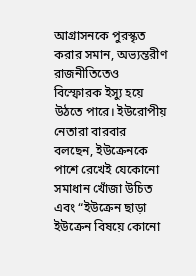আগ্রাসনকে পুরস্কৃত করার সমান, অভ্যন্তরীণ রাজনীতিতেও বিস্ফোরক ইস্যু হয়ে উঠতে পারে। ইউরোপীয় নেতারা বারবার বলছেন, ইউক্রেনকে পাশে রেখেই যেকোনো সমাধান খোঁজা উচিত এবং “ইউক্রেন ছাড়া ইউক্রেন বিষয়ে কোনো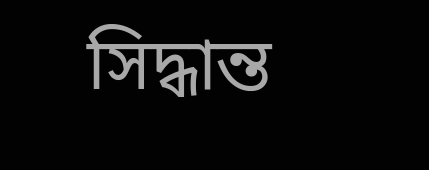সিদ্ধান্ত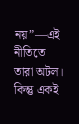নয়”—এই নীতিতে তারা অটল। কিন্তু একই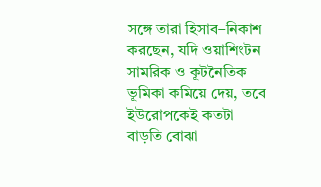সঙ্গে তারা হিসাব–নিকাশ করছেন, যদি ওয়াশিংটন সামরিক ও কূটনৈতিক ভূমিকা কমিয়ে দেয়, তবে ইউরোপকেই কতটা বাড়তি বোঝা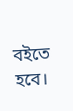বইতে হবে।